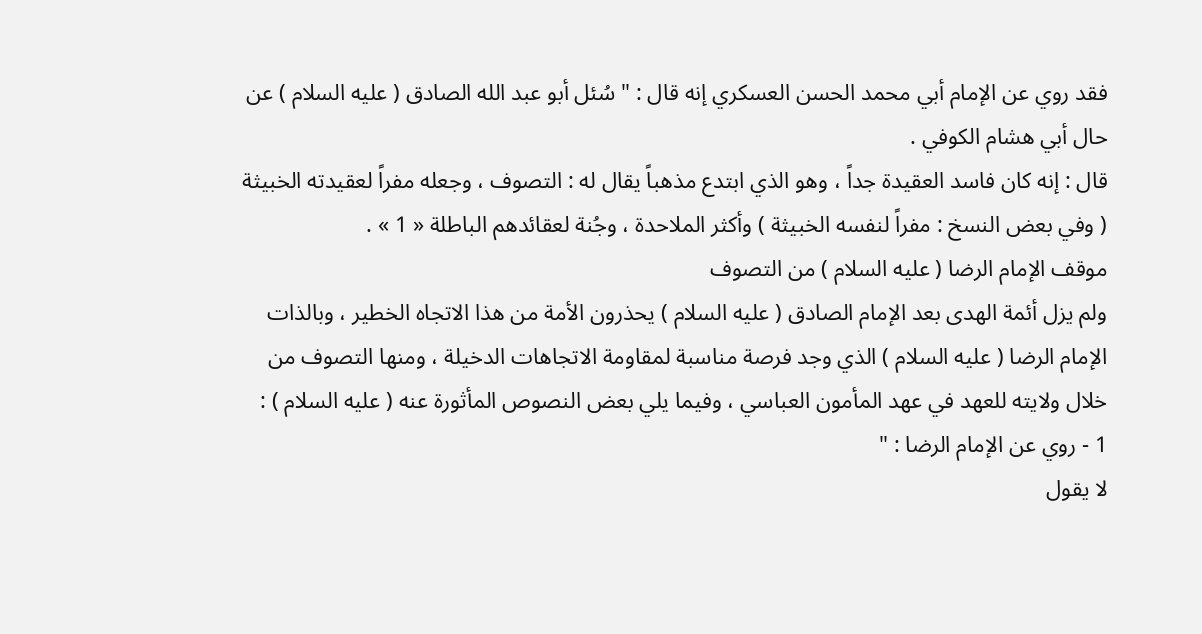فقد روي عن الإمام أبي محمد الحسن العسكري إنه قال : " سُئل أبو عبد الله الصادق ( عليه السلام ) عن حال أبي هشام الكوفي .
قال : إنه كان فاسد العقيدة جداً ، وهو الذي ابتدع مذهباً يقال له : التصوف ، وجعله مفراً لعقيدته الخبيثة ( وفي بعض النسخ : مفراً لنفسه الخبيثة ) وأكثر الملاحدة ، وجُنة لعقائدهم الباطلة « 1 » .
موقف الإمام الرضا ( عليه السلام ) من التصوف
ولم يزل أئمة الهدى بعد الإمام الصادق ( عليه السلام ) يحذرون الأمة من هذا الاتجاه الخطير ، وبالذات الإمام الرضا ( عليه السلام ) الذي وجد فرصة مناسبة لمقاومة الاتجاهات الدخيلة ، ومنها التصوف من خلال ولايته للعهد في عهد المأمون العباسي ، وفيما يلي بعض النصوص المأثورة عنه ( عليه السلام ) :
1 - روي عن الإمام الرضا : "
لا يقول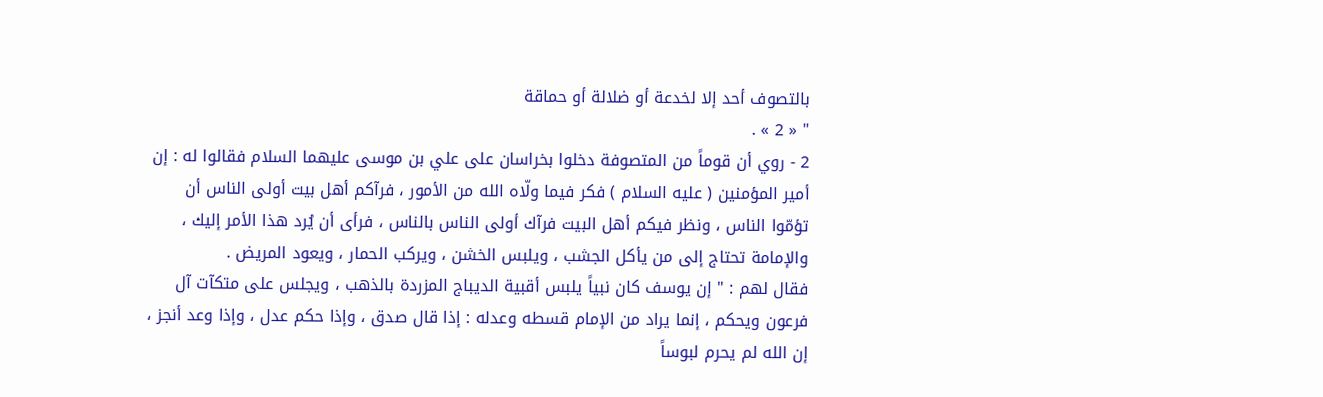بالتصوف أحد إلا لخدعة أو ضلالة أو حماقة
" « 2 » .
2 - روي أن قوماً من المتصوفة دخلوا بخراسان على علي بن موسى عليهما السلام فقالوا له : إن أمير المؤمنين ( عليه السلام ) فكر فيما ولّاه الله من الأمور ، فرآكم أهل بيت أولى الناس أن تؤمّوا الناس ، ونظر فيكم أهل البيت فرآك أولى الناس بالناس ، فرأى أن يُرد هذا الأمر إليك ، والإمامة تحتاج إلى من يأكل الجشب ، ويلبس الخشن ، ويركب الحمار ، ويعود المريض .
فقال لهم : " إن يوسف كان نبياً يلبس أقبية الديباج المزردة بالذهب ، ويجلس على متكآت آل فرعون ويحكم ، إنما يراد من الإمام قسطه وعدله : إذا قال صدق ، وإذا حكم عدل ، وإذا وعد أنجز ، إن الله لم يحرم لبوساً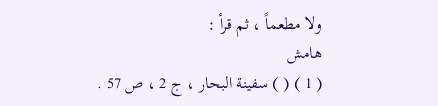ولا مطعماً ، ثم قرأ :
هامش
( 1 ) ( ) سفينة البحار ، ج 2 ، ص 57 .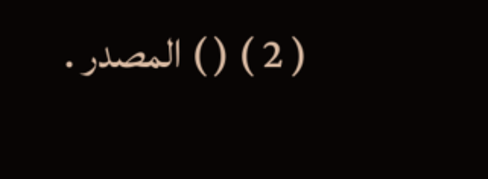( 2 ) ( ) المصدر .